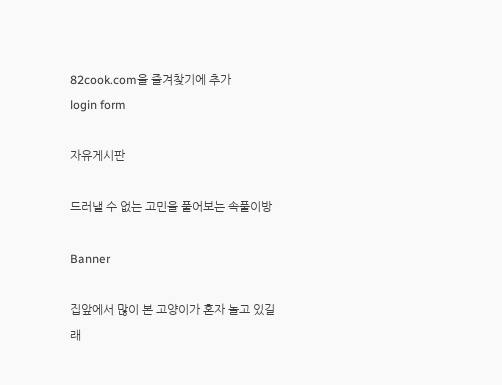82cook.com을 즐겨찾기에 추가
login form

자유게시판

드러낼 수 없는 고민을 풀어보는 속풀이방

Banner

집앞에서 많이 본 고양이가 혼자 놀고 있길래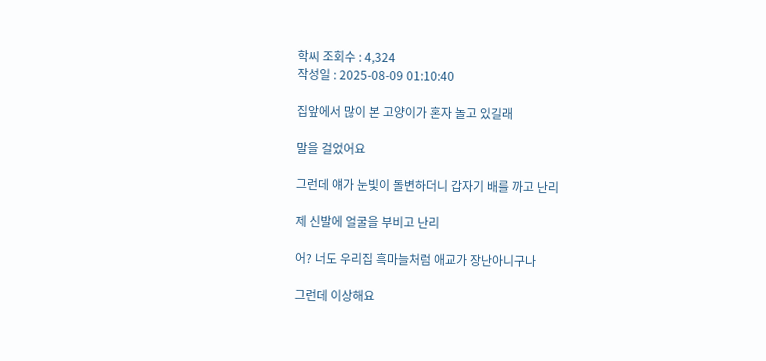학씨 조회수 : 4,324
작성일 : 2025-08-09 01:10:40

집앞에서 많이 본 고양이가 혼자 놀고 있길래

말을 걸었어요

그런데 얘가 눈빛이 돌변하더니 갑자기 배를 까고 난리

제 신발에 얼굴을 부비고 난리

어? 너도 우리집 흑마늘처럼 애교가 장난아니구나

그런데 이상해요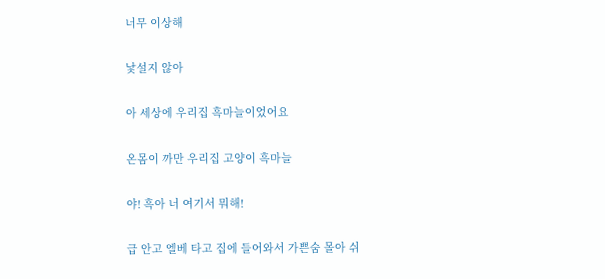너무 이상해

낯설지 않아

아 세상에 우리집 흑마늘이었어요

온몸이 까만 우리집 고양이 흑마늘

야! 흑아 너 여기서 뭐해!

급 안고 엘베 타고 집에 들어와서 가쁜숨 몰아 쉬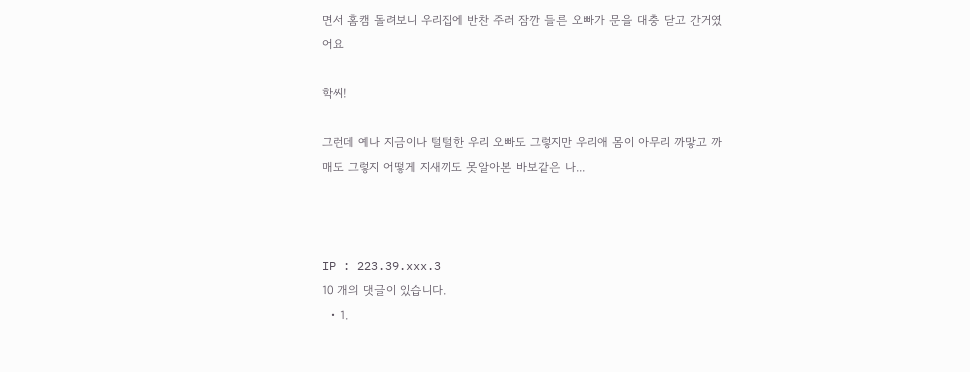면서 홈캠 돌려보니 우리집에 반찬 주러 잠깐 들른 오빠가 문을 대충 닫고 간거였어요

학씨!

그런데 예나 지금이나 털털한 우리 오빠도 그렇지만 우리애 몸이 아무리 까맣고 까매도 그렇지 어떻게 지새끼도 못알아본 바보같은 나...



IP : 223.39.xxx.3
10 개의 댓글이 있습니다.
  • 1.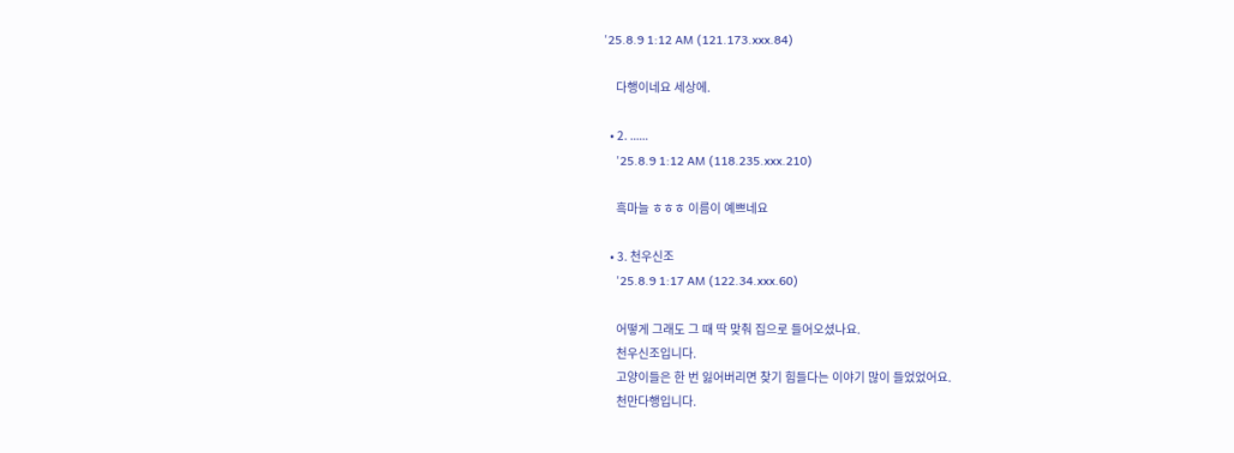'25.8.9 1:12 AM (121.173.xxx.84)

    다행이네요 세상에.

  • 2. ......
    '25.8.9 1:12 AM (118.235.xxx.210)

    흑마늘 ㅎㅎㅎ 이름이 예쁘네요

  • 3. 천우신조
    '25.8.9 1:17 AM (122.34.xxx.60)

    어떻게 그래도 그 때 딱 맞춰 집으로 들어오셨나요.
    천우신조입니다.
    고양이들은 한 번 잃어버리면 찾기 힘들다는 이야기 많이 들었었어요.
    천만다행입니다.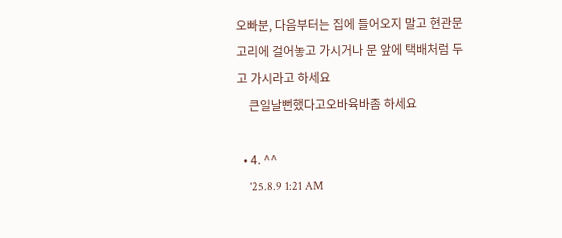오빠분, 다음부터는 집에 들어오지 말고 현관문 고리에 걸어놓고 가시거나 문 앞에 택배처럼 두고 가시라고 하세요
    큰일날뻔했다고오바육바좀 하세요

  • 4. ^^
    '25.8.9 1:21 AM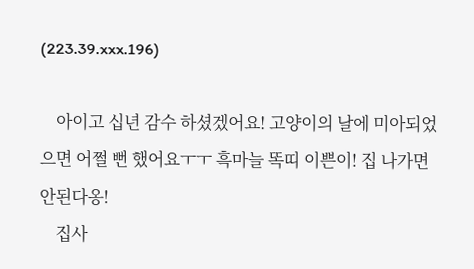(223.39.xxx.196)

    아이고 십년 감수 하셨겠어요! 고양이의 날에 미아되었으면 어쩔 뻔 했어요ㅜㅜ 흑마늘 똑띠 이쁜이! 집 나가면 안된다옹!
    집사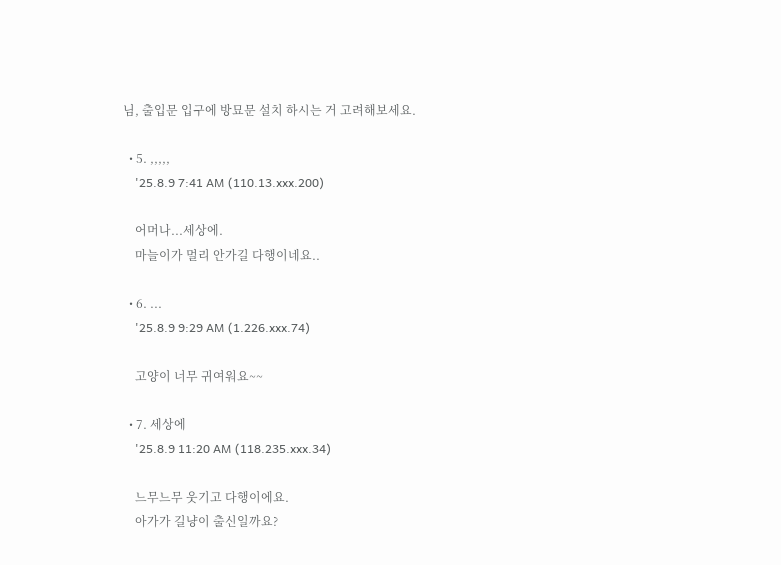님, 출입문 입구에 방묘문 설치 하시는 거 고려해보세요.

  • 5. ,,,,,
    '25.8.9 7:41 AM (110.13.xxx.200)

    어머나...세상에.
    마늘이가 멀리 안가길 다행이네요..

  • 6. ...
    '25.8.9 9:29 AM (1.226.xxx.74)

    고양이 너무 귀여워요~~

  • 7. 세상에
    '25.8.9 11:20 AM (118.235.xxx.34)

    느무느무 웃기고 다행이에요.
    아가가 길냥이 출신일까요?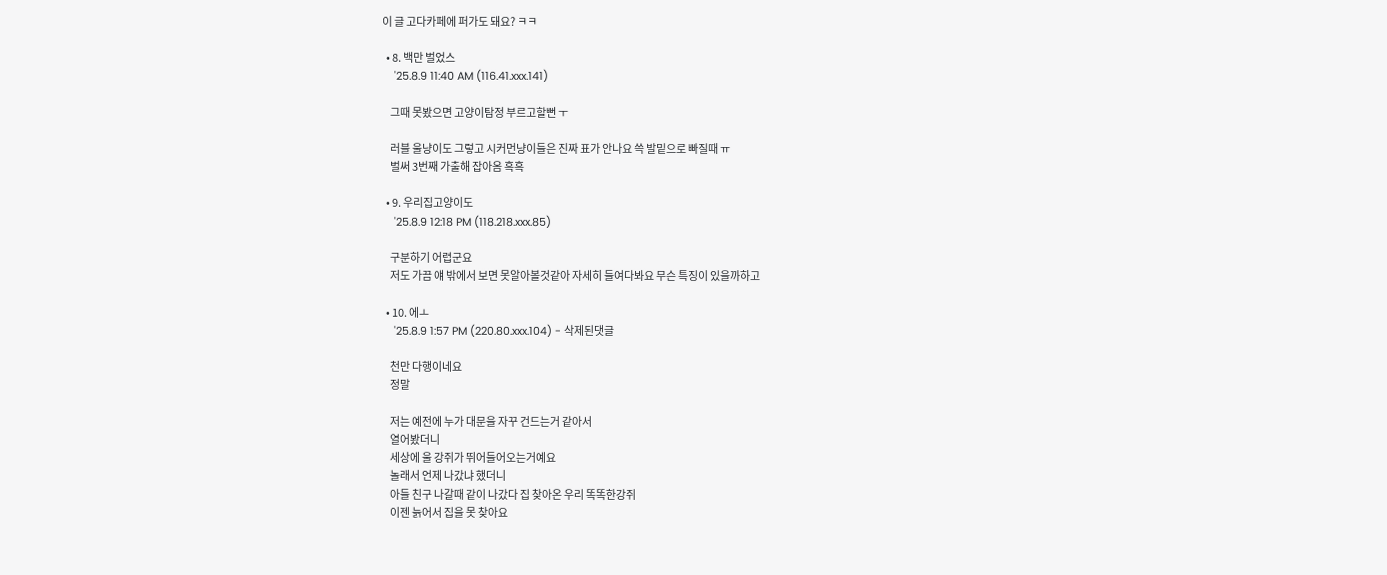이 글 고다카페에 퍼가도 돼요? ㅋㅋ

  • 8. 백만 벌었스
    '25.8.9 11:40 AM (116.41.xxx.141)

    그때 못봤으면 고양이탐정 부르고할뻔 ㅜ

    러블 울냥이도 그렇고 시커먼냥이들은 진짜 표가 안나요 쓱 발밑으로 빠질때 ㅠ
    벌써 3번째 가출해 잡아옴 흑흑

  • 9. 우리집고양이도
    '25.8.9 12:18 PM (118.218.xxx.85)

    구분하기 어렵군요
    저도 가끔 얘 밖에서 보면 못알아볼것같아 자세히 들여다봐요 무슨 특징이 있을까하고

  • 10. 에ㅗ
    '25.8.9 1:57 PM (220.80.xxx.104) - 삭제된댓글

    천만 다행이네요
    정말

    저는 예전에 누가 대문을 자꾸 건드는거 같아서
    열어봤더니
    세상에 울 강쥐가 뛰어들어오는거예요
    놀래서 언제 나갔냐 했더니
    아들 친구 나갈때 같이 나갔다 집 찾아온 우리 똑똑한강쥐
    이젠 늙어서 집을 못 찾아요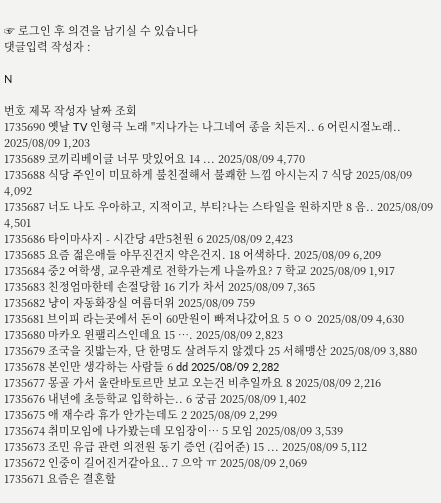☞ 로그인 후 의견을 남기실 수 있습니다
댓글입력 작성자 :

N

번호 제목 작성자 날짜 조회
1735690 옛날 TV 인형극 노래 "지나가는 나그네여 종을 치든지.. 6 어린시절노래.. 2025/08/09 1,203
1735689 코끼리베이글 너무 맛있어요 14 ... 2025/08/09 4,770
1735688 식당 주인이 미묘하게 불친절해서 불쾌한 느낌 아시는지 7 식당 2025/08/09 4,092
1735687 너도 나도 우아하고, 지적이고, 부티?나는 스타일을 원하지만 8 음.. 2025/08/09 4,501
1735686 타이마사지 - 시간당 4만5천원 6 2025/08/09 2,423
1735685 요즘 젊은애들 야무진건지 약은건지. 18 어색하다. 2025/08/09 6,209
1735684 중2 여학생, 교우관계로 전학가는게 나을까요? 7 학교 2025/08/09 1,917
1735683 친정엄마한테 손절당함 16 기가 차서 2025/08/09 7,365
1735682 냥이 자동화장실 여름더위 2025/08/09 759
1735681 브이피 라는곳에서 돈이 60만원이 빠져나갔어요 5 ㅇㅇ 2025/08/09 4,630
1735680 마카오 윈팰리스인데요 15 …. 2025/08/09 2,823
1735679 조국을 짓밟는자, 단 한명도 살려두지 않겠다 25 서해맹산 2025/08/09 3,880
1735678 본인만 생각하는 사람들 6 dd 2025/08/09 2,282
1735677 몽골 가서 울란바토르만 보고 오는건 비추일까요 8 2025/08/09 2,216
1735676 내년에 초등학교 입학하는.. 6 궁금 2025/08/09 1,402
1735675 애 재수라 휴가 안가는데도 2 2025/08/09 2,299
1735674 취미모임에 나가봤는데 모임장이… 5 모임 2025/08/09 3,539
1735673 조민 유급 관련 의전원 동기 증언 (김어준) 15 ... 2025/08/09 5,112
1735672 인중이 길어진거같아요.. 7 으악 ㅠ 2025/08/09 2,069
1735671 요즘은 결혼할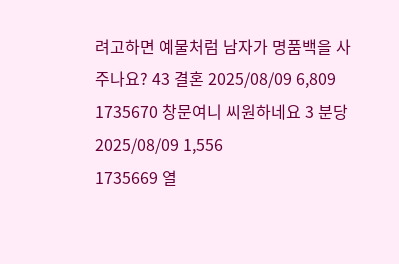려고하면 예물처럼 남자가 명품백을 사주나요? 43 결혼 2025/08/09 6,809
1735670 창문여니 씨원하네요 3 분당 2025/08/09 1,556
1735669 열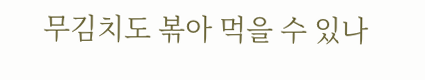무김치도 볶아 먹을 수 있나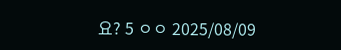요? 5 ㅇㅇ 2025/08/09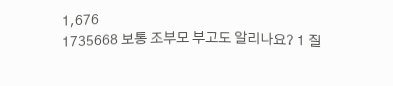1,676
1735668 보통 조부모 부고도 알리나요? 1 질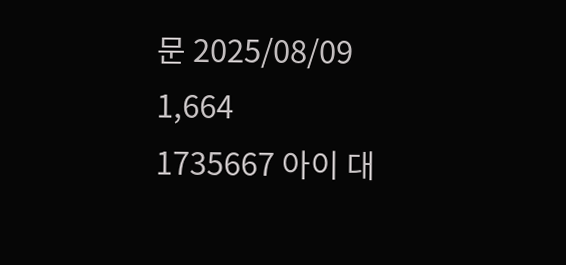문 2025/08/09 1,664
1735667 아이 대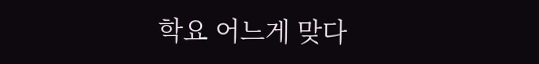학요 어느게 맞다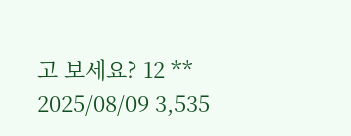고 보세요? 12 ** 2025/08/09 3,535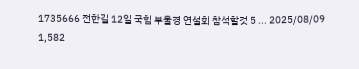1735666 전한길 12일 국힘 부울경 연설회 참석할것 5 ... 2025/08/09 1,582